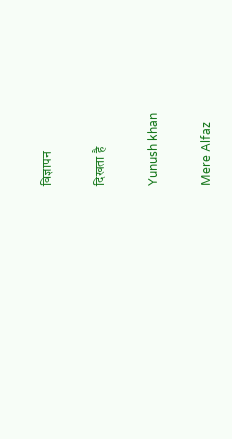विज्ञापन

दिखता है

Yunush khan

Mere Alfaz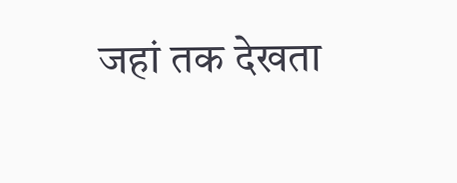जहां तक देखता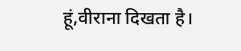हूं,वीराना दिखता है।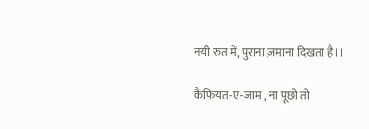नयी रुत में, पुराना ज़माना दिखता है।।

कैफियत-ए-जाम , ना पूछो तो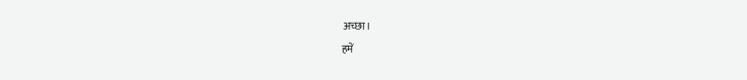अच्छा।
हमें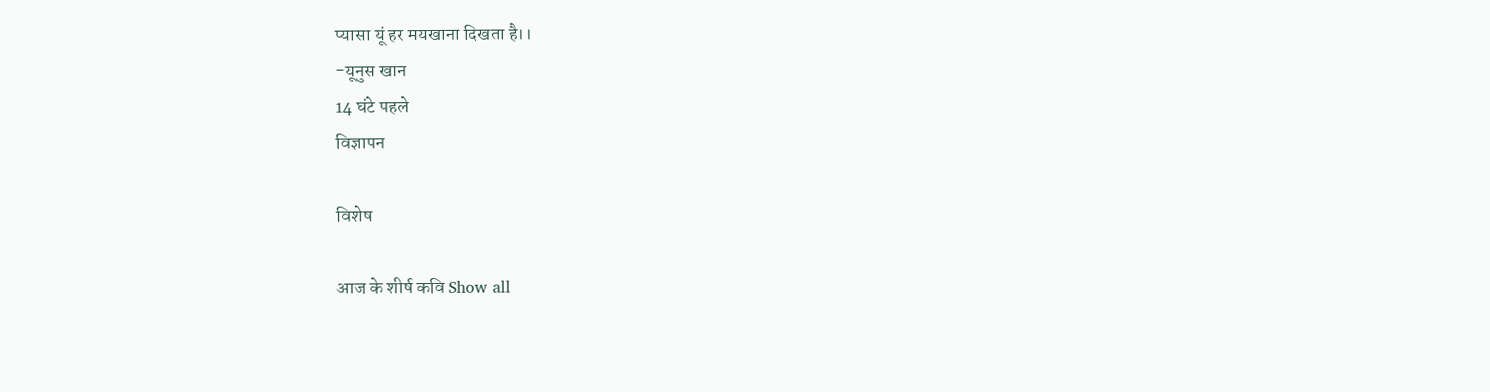प्यासा यूं हर मयखाना दिखता है।।
-यूनुस खान
14 घंटे पहले
विज्ञापन

विशेष

आज के शीर्ष कवि Show all